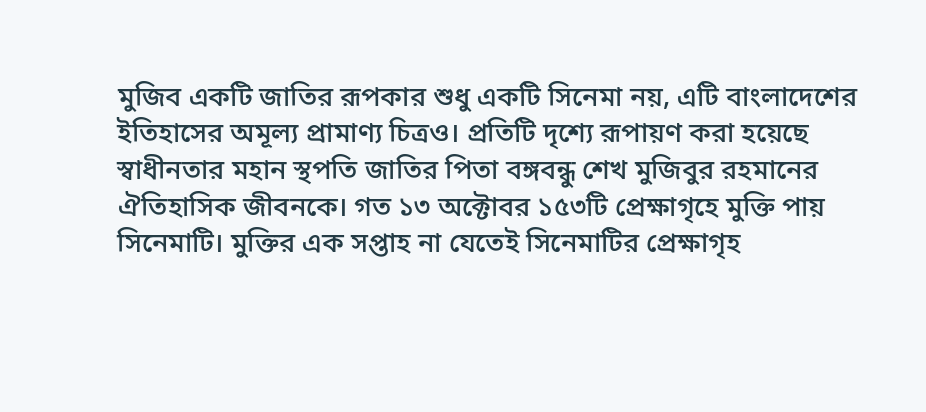মুজিব একটি জাতির রূপকার শুধু একটি সিনেমা নয়, এটি বাংলাদেশের ইতিহাসের অমূল্য প্রামাণ্য চিত্রও। প্রতিটি দৃশ্যে রূপায়ণ করা হয়েছে স্বাধীনতার মহান স্থপতি জাতির পিতা বঙ্গবন্ধু শেখ মুজিবুর রহমানের ঐতিহাসিক জীবনকে। গত ১৩ অক্টোবর ১৫৩টি প্রেক্ষাগৃহে মুক্তি পায় সিনেমাটি। মুক্তির এক সপ্তাহ না যেতেই সিনেমাটির প্রেক্ষাগৃহ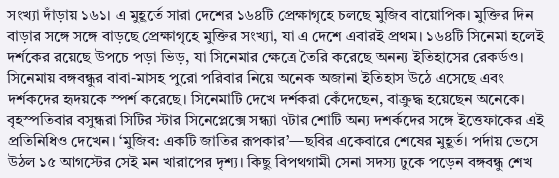সংখ্যা দাঁড়ায় ১৬১। এ মুহূর্তে সারা দেশের ১৬৪টি প্রেক্ষাগৃহে চলছে মুজিব বায়োপিক। মুক্তির দিন বাড়ার সঙ্গে সঙ্গে বাড়ছে প্রেক্ষাগৃহে মুক্তির সংখ্যা, যা এ দেশে এবারই প্রথম। ১৬৪টি সিনেমা হলেই দর্শকের রয়েছে উপচে পড়া ভিড়, যা সিনেমার ক্ষেত্রে তৈরি করেছে অনন্য ইতিহাসের রেকর্ডও। সিনেমায় বঙ্গবন্ধুর বাবা-মাসহ পুরো পরিবার নিয়ে অনেক অজানা ইতিহাস উঠে এসেছে এবং দর্শকদের হৃদয়কে স্পর্শ করেছে। সিনেমাটি দেখে দর্শকরা কেঁদেছেন, বাক্রুদ্ধ হয়েছেন অনেকে।
বৃহস্পতিবার বসুন্ধরা সিটির স্টার সিনেপ্লেক্সে সন্ধ্যা ৭টার শোটি অন্য দশর্কদের সঙ্গে ইত্তেফাকের এই প্রতিনিধিও দেখেন। ‘মুজিব: একটি জাতির রূপকার’—ছবির একেবারে শেষের মুহূর্ত। পর্দায় ভেসে উঠল ১৫ আগস্টের সেই মন খারাপের দৃশ্য। কিছু বিপথগামী সেনা সদস্য ঢুকে পড়েন বঙ্গবন্ধু শেখ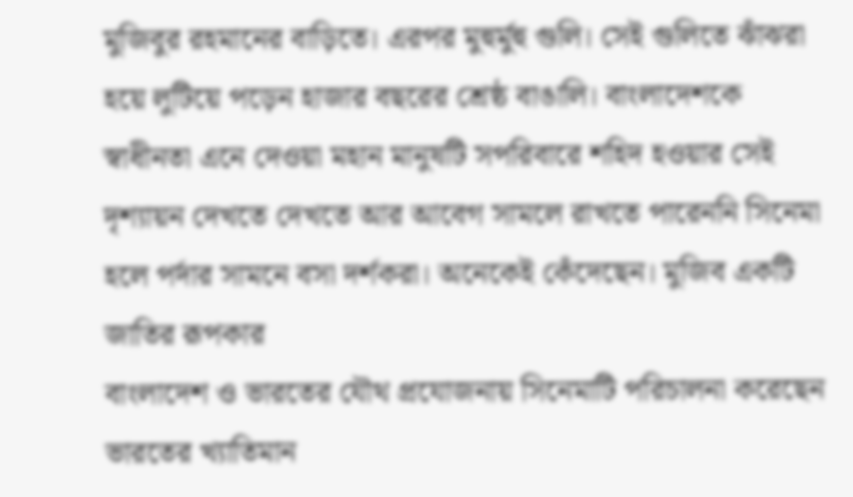মুজিবুর রহমানের বাড়িতে। এরপর মুহুর্মুহু গুলি। সেই গুলিতে ঝাঁঝরা হয়ে লুটিয়ে পড়েন হাজার বছরের শ্রেষ্ঠ বাঙালি। বাংলাদেশকে স্বাধীনতা এনে দেওয়া মহান মানুষটি সপরিবারে শহিদ হওয়ার সেই দৃশ্যায়ন দেখতে দেখতে আর আবেগ সামলে রাখতে পারেননি সিনেমা হলে পর্দার সামনে বসা দর্শকরা। অনেকেই কেঁদেছেন। মুজিব একটি জাতির রূপকার
বাংলাদেশ ও ভারতের যৌথ প্রযোজনায় সিনেমাটি পরিচালনা করেছেন ভারতের খ্যাতিমান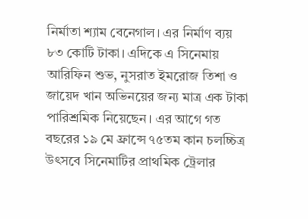নির্মাতা শ্যাম বেনেগাল। এর নির্মাণ ব্যয় ৮৩ কোটি টাকা। এদিকে এ সিনেমায় আরিফিন শুভ, নুসরাত ইমরোজ তিশা ও জায়েদ খান অভিনয়ের জন্য মাত্র এক টাকা পারিশ্রমিক নিয়েছেন। এর আগে গত বছরের ১৯ মে ফ্রান্সে ৭৫তম কান চলচ্চিত্র উৎসবে সিনেমাটির প্রাথমিক ট্রেলার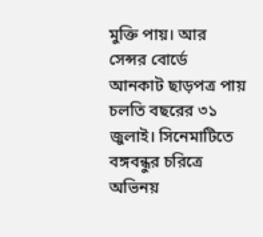মুক্তি পায়। আর সেন্সর বোর্ডে আনকাট ছাড়পত্র পায় চলতি বছরের ৩১ জুলাই। সিনেমাটিতে বঙ্গবন্ধুর চরিত্রে অভিনয়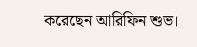করেছেন আরিফিন শুভ।